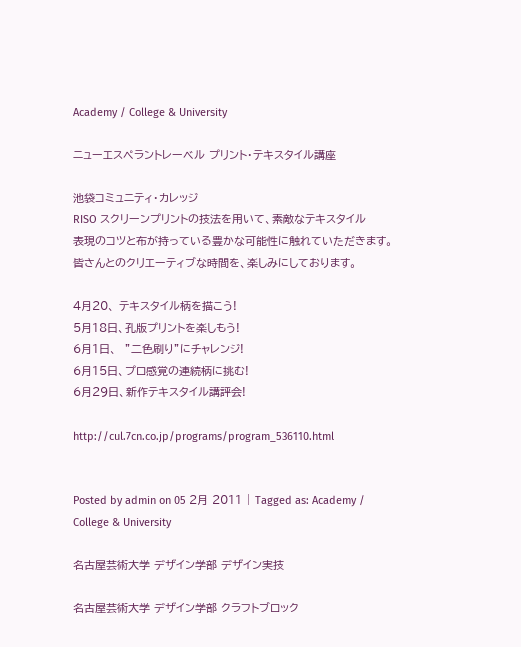Academy / College & University

ニューエスペラントレーベル プリント・テキスタイル講座

池袋コミュニティ・カレッジ
RISO スクリーンプリントの技法を用いて、素敵なテキスタイル
表現のコツと布が持っている豊かな可能性に触れていただきます。
皆さんとのクリエーティブな時間を、楽しみにしております。

4月20、 テキスタイル柄を描こう!
5月18日、孔版プリントを楽しもう!
6月1日、  ”二色刷り”にチャレンジ!
6月15日、プロ感覚の連続柄に挑む!
6月29日、新作テキスタイル講評会!

http://cul.7cn.co.jp/programs/program_536110.html


Posted by admin on 05 2月 2011 | Tagged as: Academy / College & University

名古屋芸術大学 デザイン学部 デザイン実技

名古屋芸術大学 デザイン学部 クラフトブロック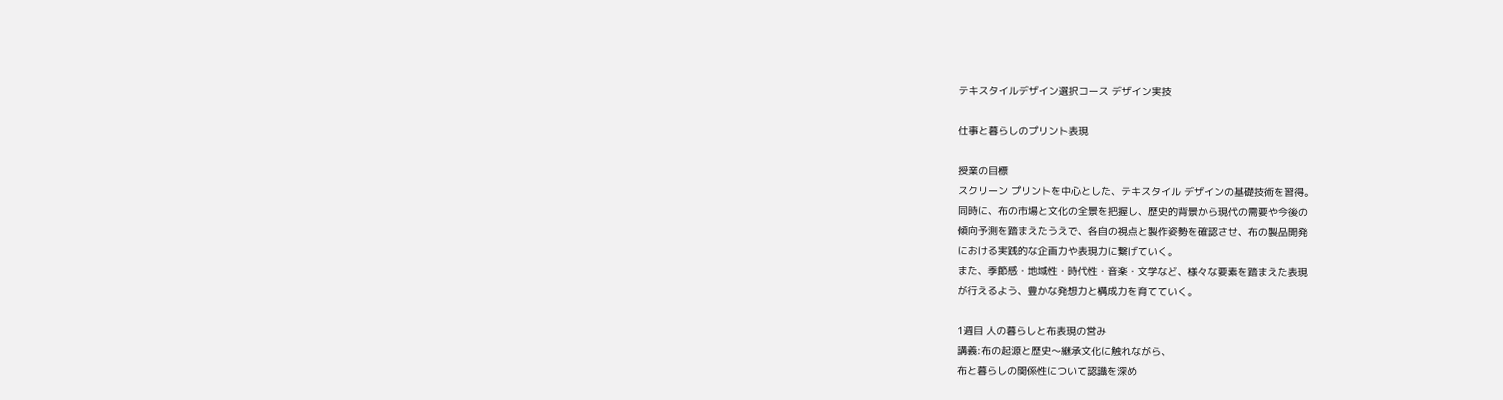テキスタイルデザイン選択コース デザイン実技

仕事と暮らしのプリント表現

授業の目標
スクリーン プリントを中心とした、テキスタイル デザインの基礎技術を習得。
同時に、布の市場と文化の全景を把握し、歴史的背景から現代の需要や今後の
傾向予測を踏まえたうえで、各自の視点と製作姿勢を確認させ、布の製品開発
における実践的な企画力や表現力に繋げていく。
また、季節感・地域性・時代性・音楽・文学など、様々な要素を踏まえた表現
が行えるよう、豊かな発想力と構成力を育てていく。

1週目 人の暮らしと布表現の営み
講義:布の起源と歴史〜継承文化に触れながら、
布と暮らしの関係性について認識を深め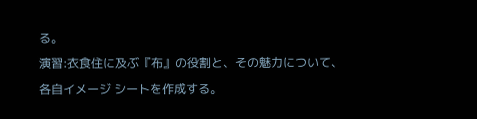る。
演習:衣食住に及ぶ『布』の役割と、その魅力について、
各自イメージ シートを作成する。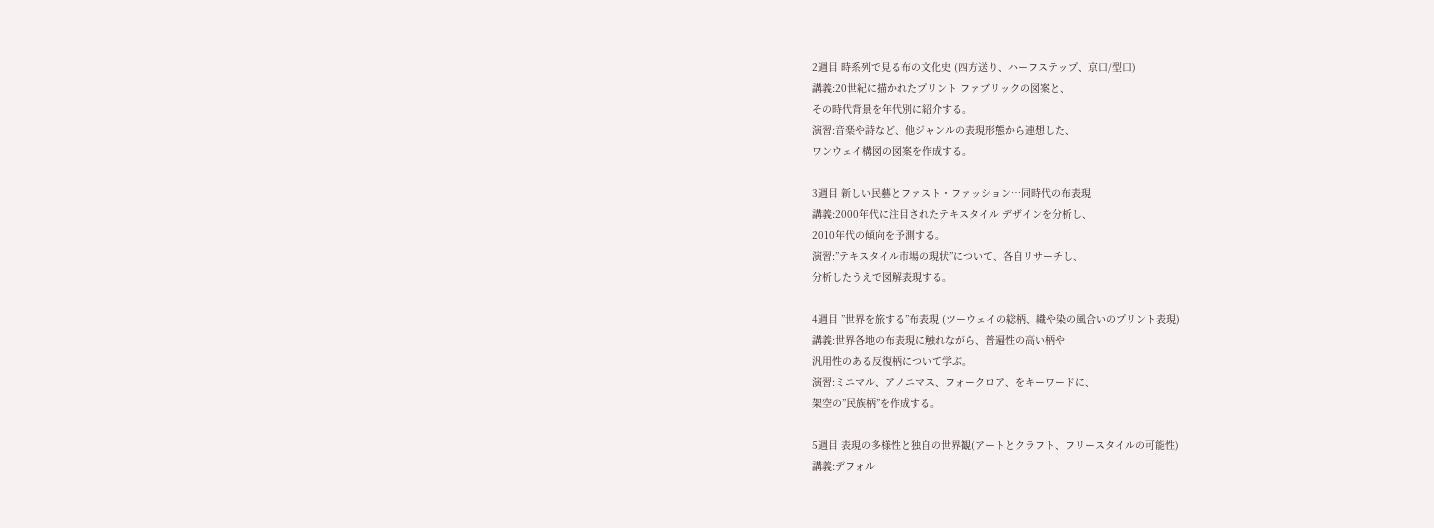2週目 時系列で見る布の文化史 (四方送り、ハーフステップ、京口/型口)
講義:20世紀に描かれたプリント ファブリックの図案と、
その時代背景を年代別に紹介する。
演習:音楽や詩など、他ジャンルの表現形態から連想した、
ワンウェイ構図の図案を作成する。

3週目 新しい民藝とファスト・ファッション…同時代の布表現
講義:2000年代に注目されたテキスタイル デザインを分析し、
2010年代の傾向を予測する。
演習:”テキスタイル市場の現状”について、各自リサーチし、
分析したうえで図解表現する。

4週目 ”世界を旅する”布表現 (ツーウェイの総柄、織や染の風合いのプリント表現)
講義:世界各地の布表現に触れながら、普遍性の高い柄や
汎用性のある反復柄について学ぶ。
演習:ミニマル、アノニマス、フォークロア、をキーワードに、
架空の”民族柄”を作成する。

5週目 表現の多様性と独自の世界観(アートとクラフト、フリースタイルの可能性)
講義:デフォル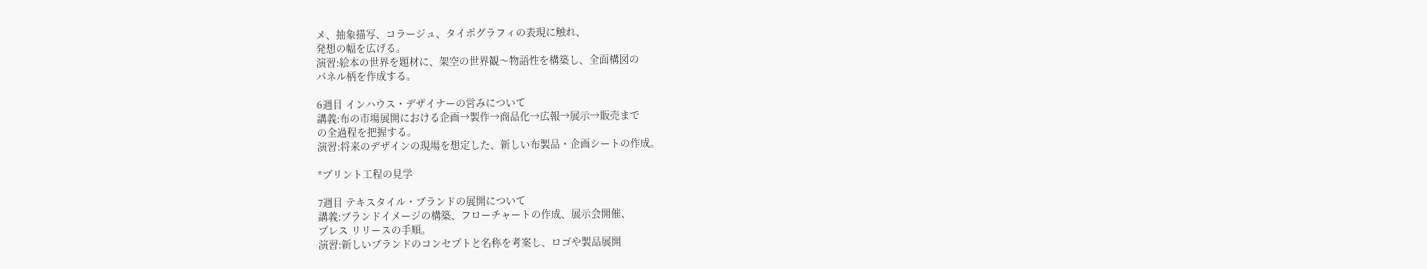メ、抽象描写、コラージュ、タイポグラフィの表現に触れ、
発想の幅を広げる。
演習:絵本の世界を題材に、架空の世界観〜物語性を構築し、全面構図の
パネル柄を作成する。

6週目 インハウス・デザイナーの営みについて
講義:布の市場展開における企画→製作→商品化→広報→展示→販売まで
の全過程を把握する。
演習:将来のデザインの現場を想定した、新しい布製品・企画シートの作成。

*プリント工程の見学

7週目 テキスタイル・ブランドの展開について
講義:ブランドイメージの構築、フローチャートの作成、展示会開催、
プレス リリースの手順。
演習:新しいブランドのコンセプトと名称を考案し、ロゴや製品展開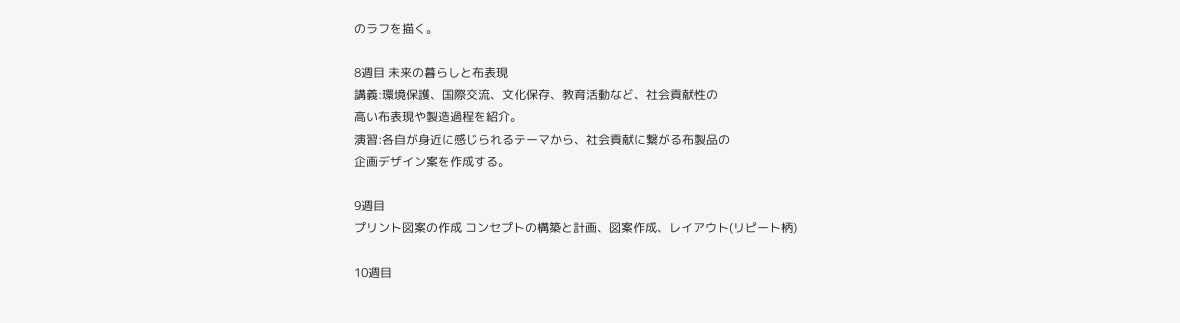のラフを描く。

8週目 未来の暮らしと布表現
講義:環境保護、国際交流、文化保存、教育活動など、社会貢献性の
高い布表現や製造過程を紹介。
演習:各自が身近に感じられるテーマから、社会貢献に繋がる布製品の
企画デザイン案を作成する。

9週目
プリント図案の作成 コンセプトの構築と計画、図案作成、レイアウト(リピート柄)

10週目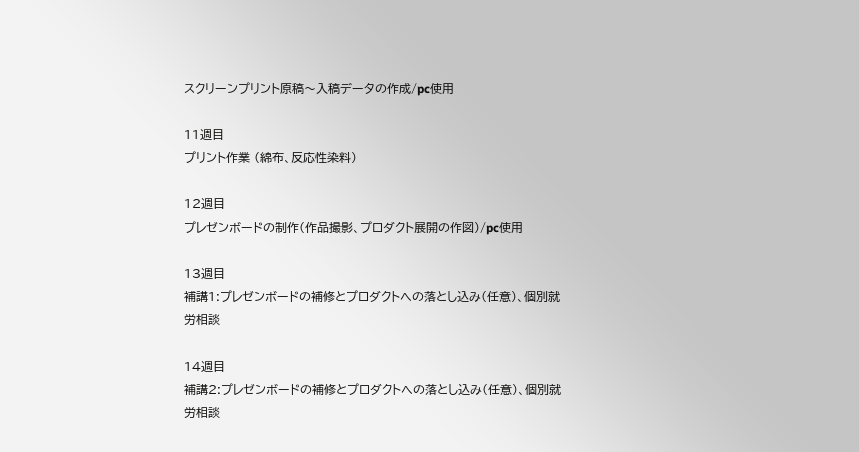スクリーンプリント原稿〜入稿データの作成/pc使用

11週目
プリント作業 (綿布、反応性染料)

12週目
プレゼンボードの制作(作品撮影、プロダクト展開の作図)/pc使用

13週目
補講1:プレゼンボードの補修とプロダクトへの落とし込み(任意)、個別就労相談

14週目
補講2:プレゼンボードの補修とプロダクトへの落とし込み(任意)、個別就労相談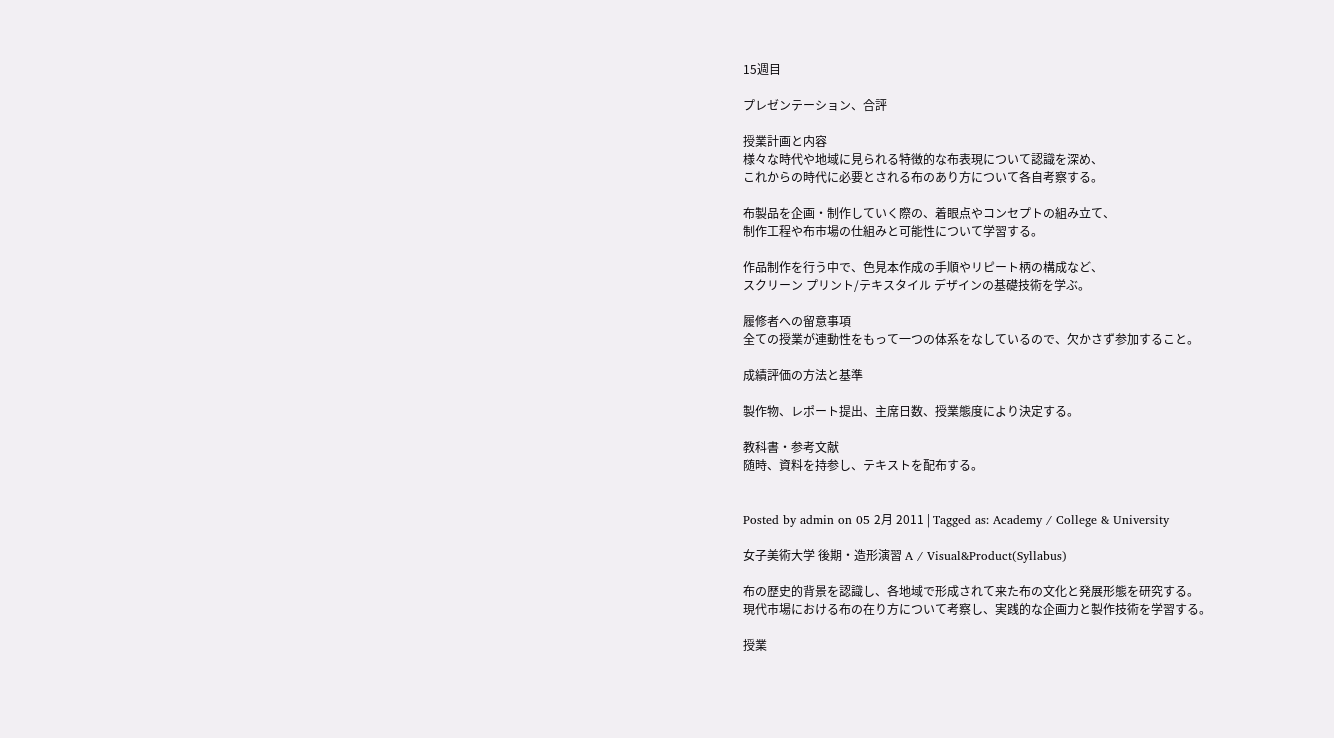15週目

プレゼンテーション、合評

授業計画と内容
様々な時代や地域に見られる特徴的な布表現について認識を深め、
これからの時代に必要とされる布のあり方について各自考察する。

布製品を企画・制作していく際の、着眼点やコンセプトの組み立て、
制作工程や布市場の仕組みと可能性について学習する。

作品制作を行う中で、色見本作成の手順やリピート柄の構成など、
スクリーン プリント/テキスタイル デザインの基礎技術を学ぶ。

履修者への留意事項
全ての授業が連動性をもって一つの体系をなしているので、欠かさず参加すること。

成績評価の方法と基準

製作物、レポート提出、主席日数、授業態度により決定する。

教科書・参考文献
随時、資料を持参し、テキストを配布する。


Posted by admin on 05 2月 2011 | Tagged as: Academy / College & University

女子美術大学 後期・造形演習 A / Visual&Product(Syllabus)

布の歴史的背景を認識し、各地域で形成されて来た布の文化と発展形態を研究する。
現代市場における布の在り方について考察し、実践的な企画力と製作技術を学習する。

授業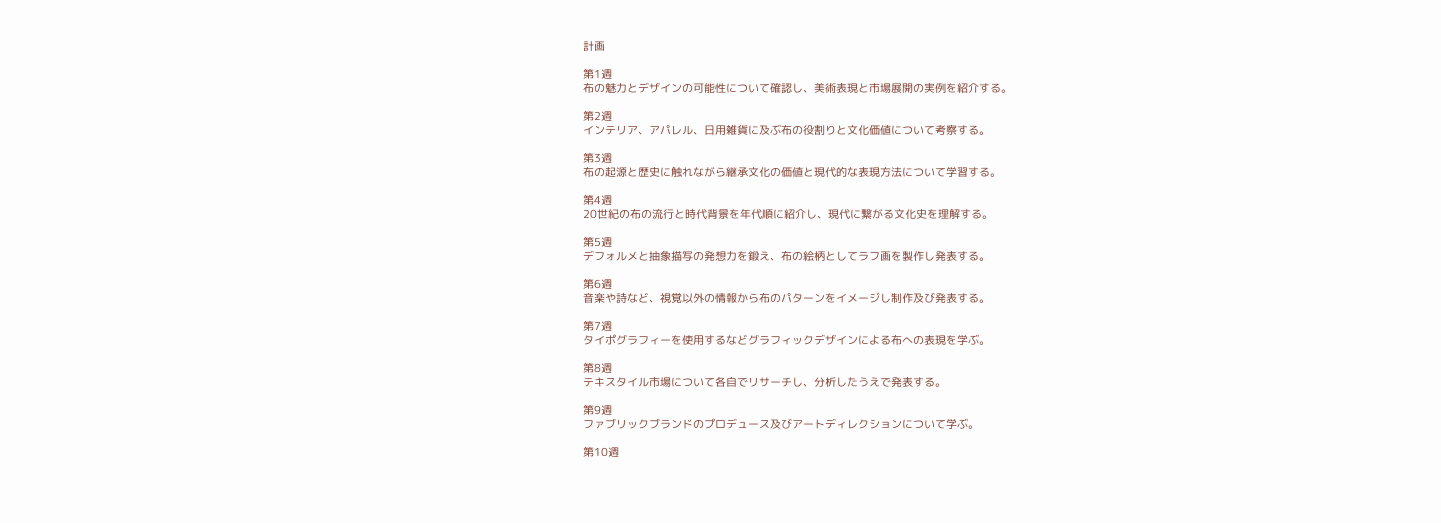計画

第1週
布の魅力とデザインの可能性について確認し、美術表現と市場展開の実例を紹介する。

第2週
インテリア、アパレル、日用雑貨に及ぶ布の役割りと文化価値について考察する。

第3週
布の起源と歴史に触れながら継承文化の価値と現代的な表現方法について学習する。

第4週
20世紀の布の流行と時代背景を年代順に紹介し、現代に繋がる文化史を理解する。

第5週
デフォルメと抽象描写の発想力を鍛え、布の絵柄としてラフ画を製作し発表する。

第6週
音楽や詩など、視覚以外の情報から布のパターンをイメージし制作及び発表する。

第7週
タイポグラフィーを使用するなどグラフィックデザインによる布への表現を学ぶ。

第8週
テキスタイル市場について各自でリサーチし、分析したうえで発表する。

第9週
ファブリックブランドのプロデュース及びアートディレクションについて学ぶ。

第10週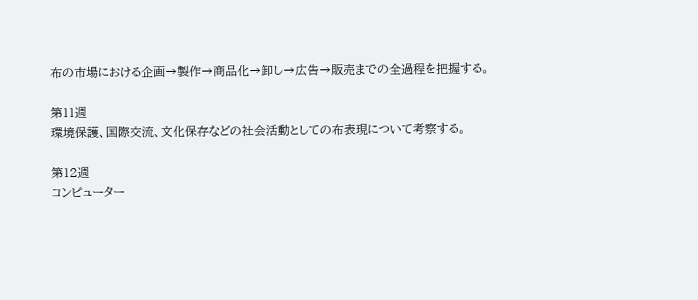布の市場における企画→製作→商品化→卸し→広告→販売までの全過程を把握する。

第11週
環境保護、国際交流、文化保存などの社会活動としての布表現について考察する。

第12週
コンピューター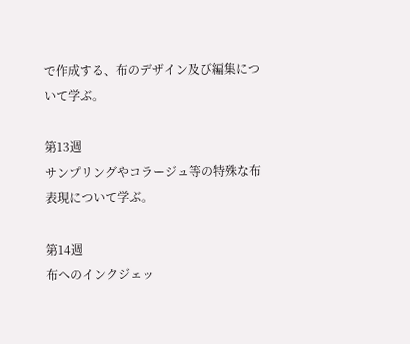で作成する、布のデザイン及び編集について学ぶ。

第13週
サンプリングやコラージュ等の特殊な布表現について学ぶ。

第14週
布へのインクジェッ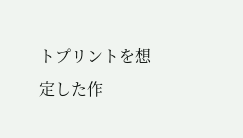トプリントを想定した作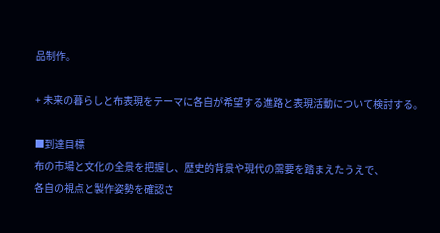品制作。

+ 未来の暮らしと布表現をテーマに各自が希望する進路と表現活動について検討する。

■到達目標
布の市場と文化の全景を把握し、歴史的背景や現代の需要を踏まえたうえで、
各自の視点と製作姿勢を確認さ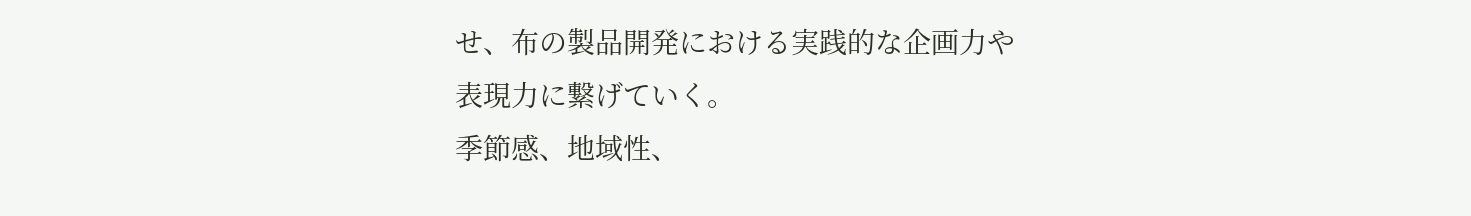せ、布の製品開発における実践的な企画力や
表現力に繋げていく。
季節感、地域性、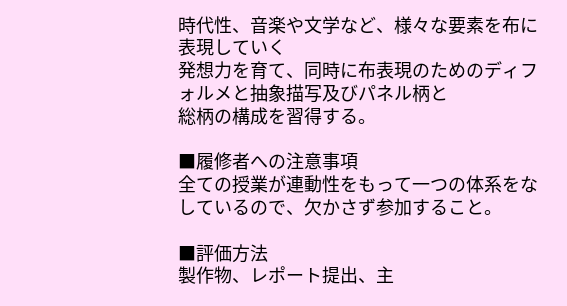時代性、音楽や文学など、様々な要素を布に表現していく
発想力を育て、同時に布表現のためのディフォルメと抽象描写及びパネル柄と
総柄の構成を習得する。

■履修者への注意事項
全ての授業が連動性をもって一つの体系をなしているので、欠かさず参加すること。

■評価方法
製作物、レポート提出、主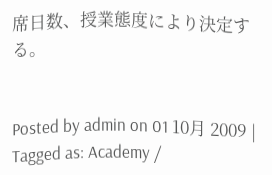席日数、授業態度により決定する。


Posted by admin on 01 10月 2009 | Tagged as: Academy /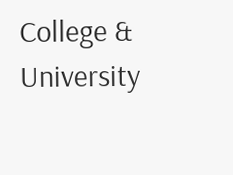College & University